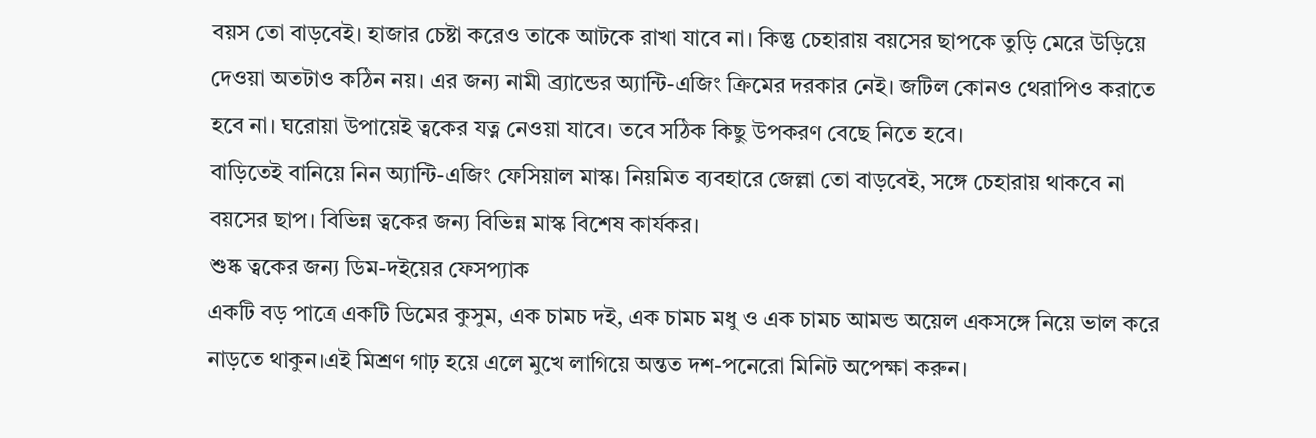বয়স তো বাড়বেই। হাজার চেষ্টা করেও তাকে আটকে রাখা যাবে না। কিন্তু চেহারায় বয়সের ছাপকে তুড়ি মেরে উড়িয়ে দেওয়া অতটাও কঠিন নয়। এর জন্য নামী ব্র্যান্ডের অ্যান্টি-এজিং ক্রিমের দরকার নেই। জটিল কোনও থেরাপিও করাতে হবে না। ঘরোয়া উপায়েই ত্বকের যত্ন নেওয়া যাবে। তবে সঠিক কিছু উপকরণ বেছে নিতে হবে।
বাড়িতেই বানিয়ে নিন অ্যান্টি-এজিং ফেসিয়াল মাস্ক। নিয়মিত ব্যবহারে জেল্লা তো বাড়বেই, সঙ্গে চেহারায় থাকবে না বয়সের ছাপ। বিভিন্ন ত্বকের জন্য বিভিন্ন মাস্ক বিশেষ কার্যকর।
শুষ্ক ত্বকের জন্য ডিম-দইয়ের ফেসপ্যাক
একটি বড় পাত্রে একটি ডিমের কুসুম, এক চামচ দই, এক চামচ মধু ও এক চামচ আমন্ড অয়েল একসঙ্গে নিয়ে ভাল করে নাড়তে থাকুন।এই মিশ্রণ গাঢ় হয়ে এলে মুখে লাগিয়ে অন্তত দশ-পনেরো মিনিট অপেক্ষা করুন।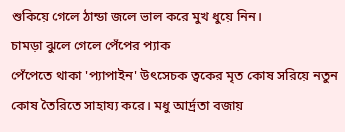শুকিয়ে গেলে ঠান্ডা জলে ভাল করে মুখ ধুয়ে নিন।
চামড়া ঝুলে গেলে পেঁপের প্যাক
পেঁপেতে থাকা 'প্যাপাইন' উৎসেচক ত্বকের মৃত কোষ সরিয়ে নতুন কোষ তৈরিতে সাহায্য করে। মধু আর্দ্রতা বজায়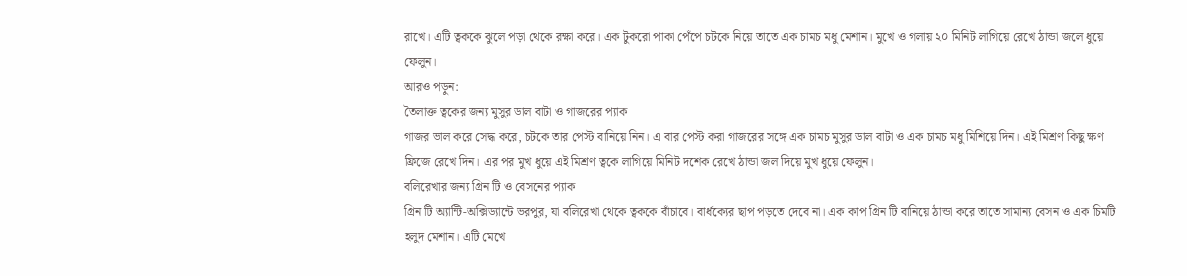রাখে। এটি ত্বককে ঝুলে পড়া থেকে রক্ষা করে। এক টুকরো পাকা পেঁপে চটকে নিয়ে তাতে এক চামচ মধু মেশান। মুখে ও গলায় ২০ মিনিট লাগিয়ে রেখে ঠান্ডা জলে ধুয়ে ফেলুন।
আরও পড়ুন:
তৈলাক্ত ত্বকের জন্য মুসুর ডাল বাটা ও গাজরের প্যাক
গাজর ভাল করে সেদ্ধ করে, চটকে তার পেস্ট বানিয়ে নিন। এ বার পেস্ট করা গাজরের সঙ্গে এক চামচ মুসুর ডাল বাটা ও এক চামচ মধু মিশিয়ে দিন। এই মিশ্রণ কিছু ক্ষণ ফ্রিজে রেখে দিন। এর পর মুখ ধুয়ে এই মিশ্রণ ত্বকে লাগিয়ে মিনিট দশেক রেখে ঠান্ডা জল দিয়ে মুখ ধুয়ে ফেলুন।
বলিরেখার জন্য গ্রিন টি ও বেসনের প্যাক
গ্রিন টি অ্যান্টি-অক্সিড্যান্টে ভরপুর, যা বলিরেখা থেকে ত্বককে বাঁচাবে। বার্ধক্যের ছাপ পড়তে দেবে না। এক কাপ গ্রিন টি বানিয়ে ঠান্ডা করে তাতে সামান্য বেসন ও এক চিমটি হলুদ মেশান। এটি মেখে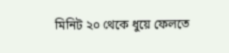মিনিট ২০ থেকে ধুয়ে ফেলতে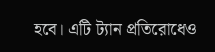হবে। এটি ট্যান প্রতিরোধেও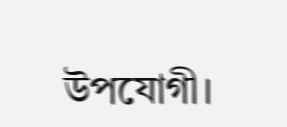উপযোগী।